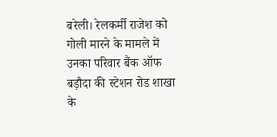बरेली। रेलकर्मी राजेश को गोली मारने के मामले में उनका परिवार बैंक ऑफ बड़ौदा की स्टेशन रोड शाखा के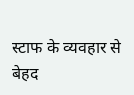स्टाफ के व्यवहार से बेहद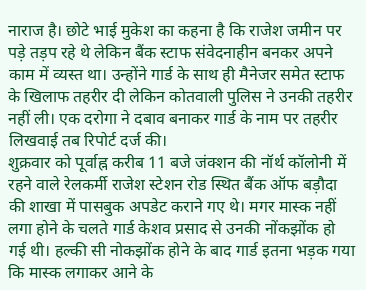नाराज है। छोटे भाई मुकेश का कहना है कि राजेश जमीन पर पड़े तड़प रहे थे लेकिन बैंक स्टाफ संवेदनाहीन बनकर अपने काम में व्यस्त था। उन्होंने गार्ड के साथ ही मैनेजर समेत स्टाफ के खिलाफ तहरीर दी लेकिन कोतवाली पुलिस ने उनकी तहरीर नहीं ली। एक दरोगा ने दबाव बनाकर गार्ड के नाम पर तहरीर लिखवाई तब रिपोर्ट दर्ज की।
शुक्रवार को पूर्वाह्न करीब 11 बजे जंक्शन की नॉर्थ कॉलोनी में रहने वाले रेलकर्मी राजेश स्टेशन रोड स्थित बैंक ऑफ बड़ौदा की शाखा में पासबुक अपडेट कराने गए थे। मगर मास्क नहीं लगा होने के चलते गार्ड केशव प्रसाद से उनकी नोंकझोंक हो गई थी। हल्की सी नोकझोंक होने के बाद गार्ड इतना भड़क गया कि मास्क लगाकर आने के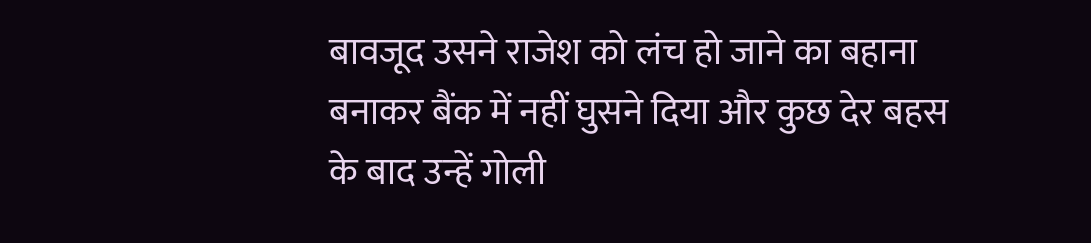बावजूद उसने राजेश को लंच हो जाने का बहाना बनाकर बैंक में नहीं घुसने दिया और कुछ देर बहस के बाद उन्हें गोली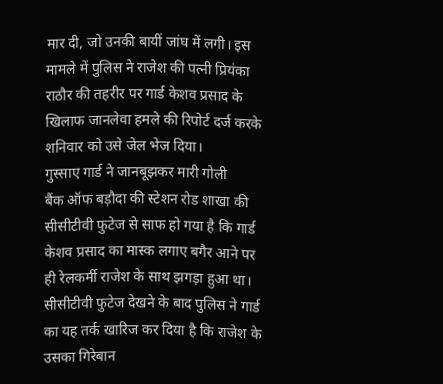मार दी, जो उनकी बायीं जांघ में लगी। इस मामले में पुलिस ने राजेश की पत्नी प्रियंका राठौर की तहरीर पर गार्ड केशव प्रसाद के खिलाफ जानलेवा हमले की रिपोर्ट दर्ज करके शनिवार को उसे जेल भेज दिया।
गुस्साए गार्ड ने जानबूझकर मारी गोली
बैंक ऑफ बड़ौदा की स्टेशन रोड शाखा की सीसीटीवी फुटेज से साफ हो गया है कि गार्ड केशव प्रसाद का मास्क लगाए बगैर आने पर ही रेलकर्मी राजेश के साथ झगड़ा हुआ था। सीसीटीवी फुटेज देखने के बाद पुलिस ने गार्ड का यह तर्क खारिज कर दिया है कि राजेश के उसका गिरेबान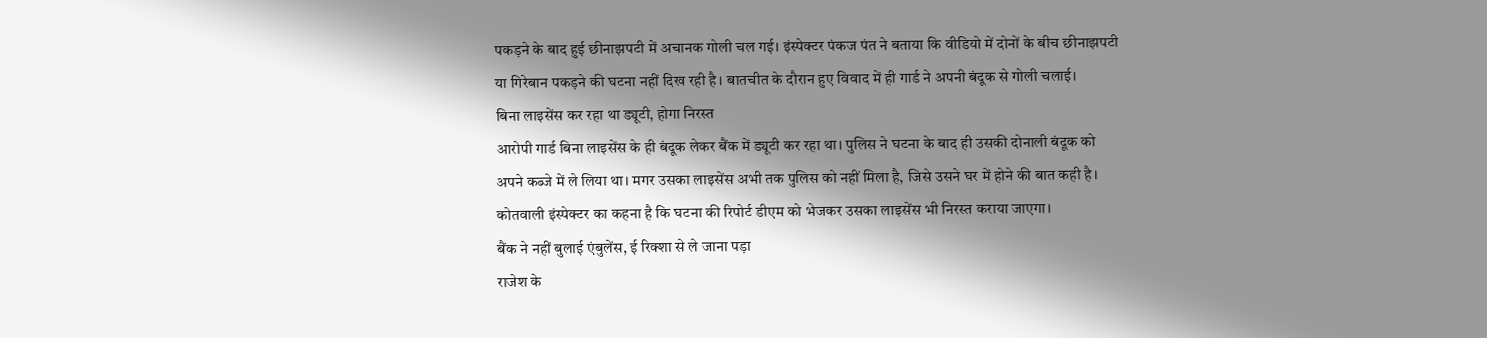पकड़ने के बाद हुई छीनाझपटी में अचानक गोली चल गई। इंस्पेक्टर पंकज पंत ने बताया कि वीडियो में दोनों के बीच छीनाझपटी या गिरेबान पकड़ने की घटना नहीं दिख रही है। बातचीत के दौरान हुए विवाद में ही गार्ड ने अपनी बंदूक से गोली चलाई।
बिना लाइसेंस कर रहा था ड्यूटी, होगा निरस्त
आरोपी गार्ड बिना लाइसेंस के ही बंदूक लेकर बैंक में ड्यूटी कर रहा था। पुलिस ने घटना के बाद ही उसकी दोनाली बंदूक को अपने कब्जे में ले लिया था। मगर उसका लाइसेंस अभी तक पुलिस को नहीं मिला है, जिसे उसने घर में होने की बात कही है। कोतवाली इंस्पेक्टर का कहना है कि घटना की रिपोर्ट डीएम को भेजकर उसका लाइसेंस भी निरस्त कराया जाएगा।
बैंक ने नहीं बुलाई एंबुलेंस, ई रिक्शा से ले जाना पड़ा
राजेश के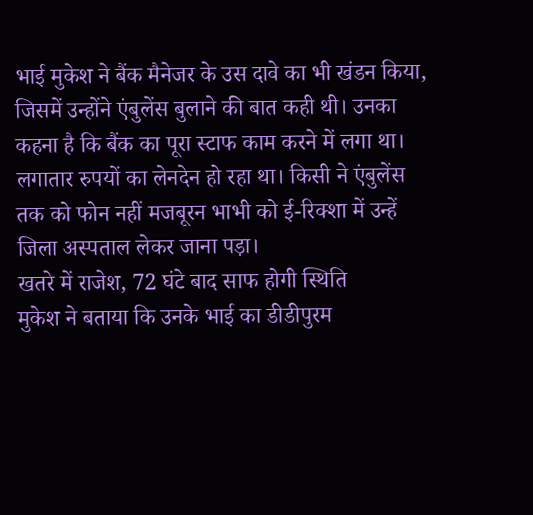भाई मुकेश ने बैंक मैनेजर के उस दावे का भी खंडन किया, जिसमें उन्होंने एंबुलेंस बुलाने की बात कही थी। उनका कहना है कि बैंक का पूरा स्टाफ काम करने में लगा था। लगातार रुपयों का लेनदेन हो रहा था। किसी ने एंबुलेंस तक को फोन नहीं मजबूरन भाभी को ई-रिक्शा में उन्हें जिला अस्पताल लेकर जाना पड़ा।
खतरे में राजेश, 72 घंटे बाद साफ होगी स्थिति
मुकेश ने बताया कि उनके भाई का डीडीपुरम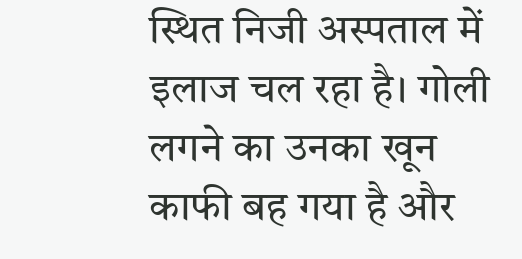स्थित निजी अस्पताल में इलाज चल रहा है। गोली लगने का उनका खून काफी बह गया है और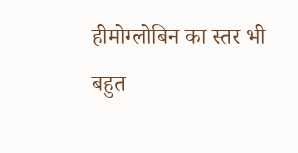हीमोग्लोबिन का स्तर भी बहुत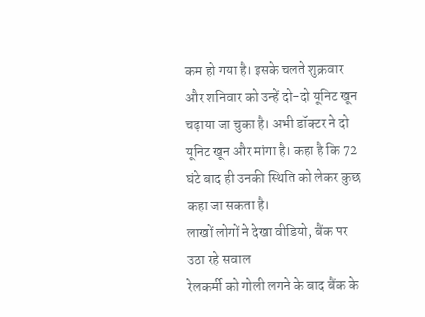कम हो गया है। इसके चलते शुक्रवार और शनिवार को उन्हें दो-दो यूनिट खून चढ़ाया जा चुका है। अभी डॉक्टर ने दो यूनिट खून और मांगा है। कहा है कि 72 घंटे बाद ही उनकी स्थिति को लेकर कुछ कहा जा सकता है।
लाखों लोगों ने देखा वीडियो, बैंक पर उठा रहे सवाल
रेलकर्मी को गोली लगने के बाद बैंक के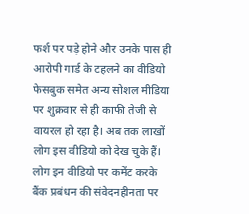फर्श पर पड़े होने और उनके पास ही आरोपी गार्ड के टहलने का वीडियो फेसबुक समेत अन्य सोशल मीडिया पर शुक्रवार से ही काफी तेजी से वायरल हो रहा है। अब तक लाखों लोग इस वीडियो को देख चुके हैं। लोग इन वीडियो पर कमेंट करके बैंक प्रबंधन की संवेदनहीनता पर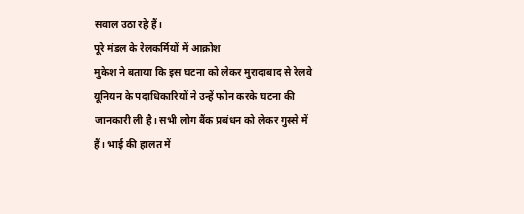सवाल उठा रहे हैं।
पूरे मंडल के रेलकर्मियों में आक्रोश
मुकेश ने बताया कि इस घटना को लेकर मुरादाबाद से रेलवे यूनियन के पदाधिकारियों ने उन्हें फोन करके घटना की जानकारी ली है। सभी लोग बैंक प्रबंधन को लेकर गुस्से में हैं। भाई की हालत में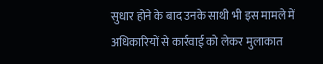सुधार होने के बाद उनके साथी भी इस मामले में अधिकारियों से कार्रवाई को लेकर मुलाकात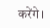करेंगे।